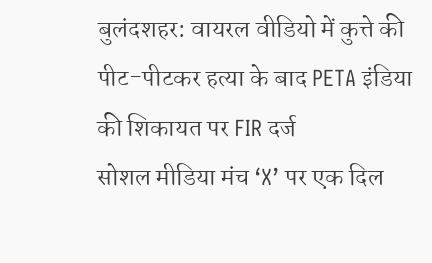बुलंदशहर: वायरल वीडियो में कुत्ते की पीट-पीटकर हत्या के बाद PETA इंडिया की शिकायत पर FIR दर्ज
सोशल मीडिया मंच ‘X’ पर एक दिल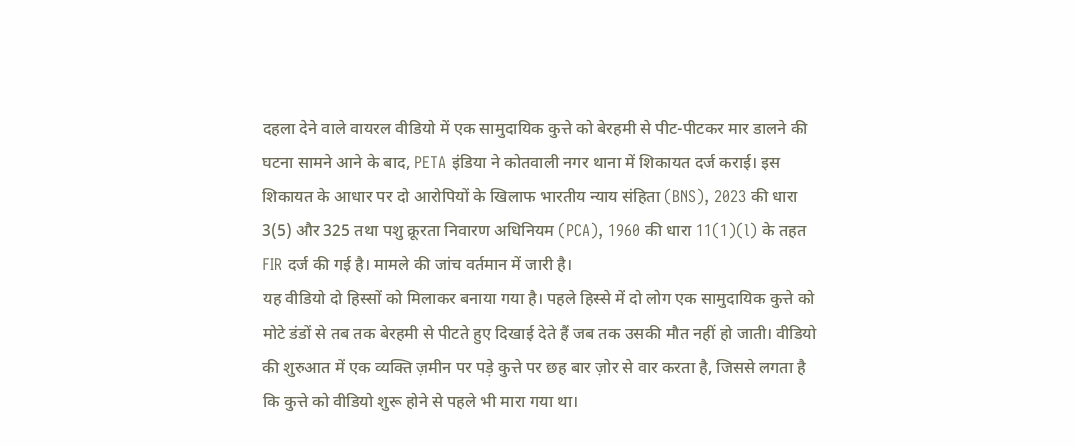दहला देने वाले वायरल वीडियो में एक सामुदायिक कुत्ते को बेरहमी से पीट-पीटकर मार डालने की घटना सामने आने के बाद, PETA इंडिया ने कोतवाली नगर थाना में शिकायत दर्ज कराई। इस शिकायत के आधार पर दो आरोपियों के खिलाफ भारतीय न्याय संहिता (BNS), 2023 की धारा 3(5) और 325 तथा पशु क्रूरता निवारण अधिनियम (PCA), 1960 की धारा 11(1)(l) के तहत FIR दर्ज की गई है। मामले की जांच वर्तमान में जारी है।
यह वीडियो दो हिस्सों को मिलाकर बनाया गया है। पहले हिस्से में दो लोग एक सामुदायिक कुत्ते को मोटे डंडों से तब तक बेरहमी से पीटते हुए दिखाई देते हैं जब तक उसकी मौत नहीं हो जाती। वीडियो की शुरुआत में एक व्यक्ति ज़मीन पर पड़े कुत्ते पर छह बार ज़ोर से वार करता है, जिससे लगता है कि कुत्ते को वीडियो शुरू होने से पहले भी मारा गया था।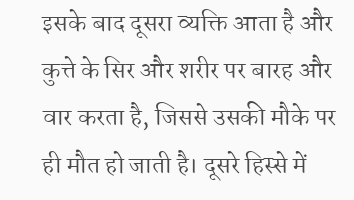इसके बाद दूसरा व्यक्ति आता है और कुत्ते के सिर और शरीर पर बारह और वार करता है, जिससे उसकी मौके पर ही मौत हो जाती है। दूसरे हिस्से में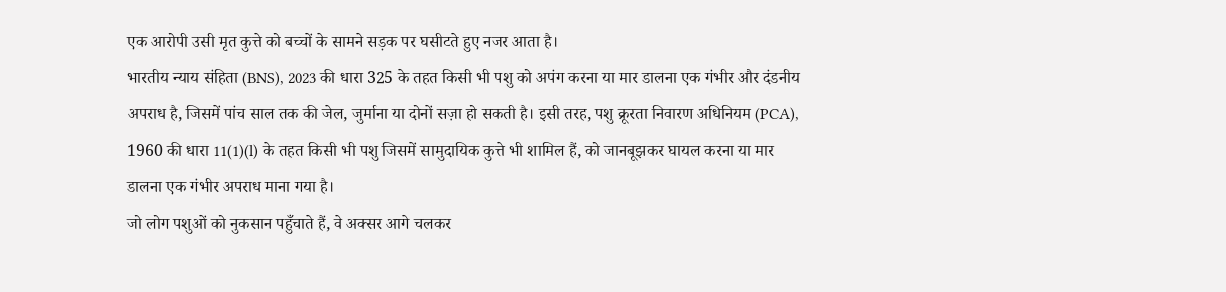एक आरोपी उसी मृत कुत्ते को बच्चों के सामने सड़क पर घसीटते हुए नजर आता है।
भारतीय न्याय संहिता (BNS), 2023 की धारा 325 के तहत किसी भी पशु को अपंग करना या मार डालना एक गंभीर और दंडनीय अपराध है, जिसमें पांच साल तक की जेल, जुर्माना या दोनों सज़ा हो सकती है। इसी तरह, पशु क्रूरता निवारण अधिनियम (PCA), 1960 की धारा 11(1)(l) के तहत किसी भी पशु जिसमें सामुदायिक कुत्ते भी शामिल हैं, को जानबूझकर घायल करना या मार डालना एक गंभीर अपराध माना गया है।
जो लोग पशुओं को नुकसान पहुँचाते हैं, वे अक्सर आगे चलकर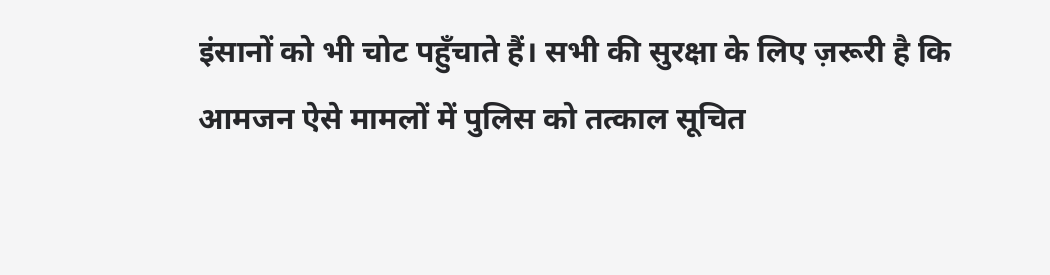इंसानों को भी चोट पहुँचाते हैं। सभी की सुरक्षा के लिए ज़रूरी है कि आमजन ऐसे मामलों में पुलिस को तत्काल सूचित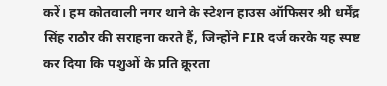करें। हम कोतवाली नगर थाने के स्टेशन हाउस ऑफिसर श्री धर्मेंद्र सिंह राठौर की सराहना करते हैं, जिन्होंने FIR दर्ज करके यह स्पष्ट कर दिया कि पशुओं के प्रति क्रूरता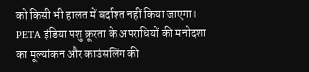को किसी भी हालत में बर्दाश्त नहीं किया जाएगा।
PETA इंडिया पशु क्रूरता के अपराधियों की मनोदशा का मूल्यांकन और काउंसलिंग की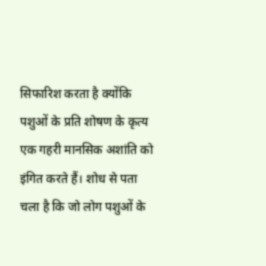सिफारिश करता है क्योंकि पशुओं के प्रति शोषण के कृत्य एक गहरी मानसिक अशांति को इंगित करते हैं। शोध से पता चला है कि जो लोग पशुओं के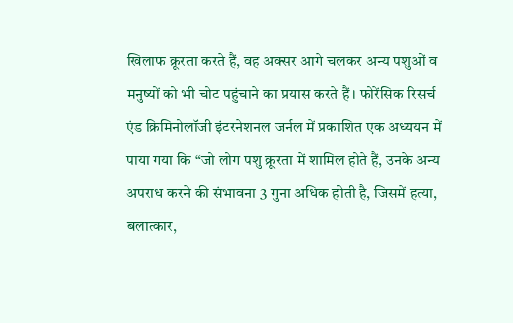खिलाफ क्रूरता करते हैं, वह अक्सर आगे चलकर अन्य पशुओं व मनुष्यों को भी चोट पहुंचाने का प्रयास करते हैं। फोरेंसिक रिसर्च एंड क्रिमिनोलॉजी इंटरनेशनल जर्नल में प्रकाशित एक अध्ययन में पाया गया कि “जो लोग पशु क्रूरता में शामिल होते हैं, उनके अन्य अपराध करने की संभावना 3 गुना अधिक होती है, जिसमें हत्या, बलात्कार,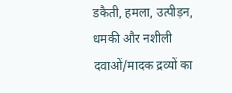डकैती, हमला, उत्पीड़न, धमकी और नशीली दवाओं/मादक द्रव्यों का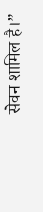सेवन शामिल है।”